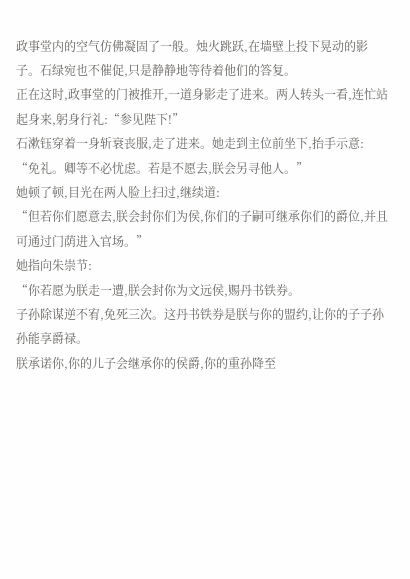政事堂内的空气仿佛凝固了一般。烛火跳跃,在墙壁上投下晃动的影子。石绿宛也不催促,只是静静地等待着他们的答复。
正在这时,政事堂的门被推开,一道身影走了进来。两人转头一看,连忙站起身来,躬身行礼:“参见陛下!”
石漱钰穿着一身斩衰丧服,走了进来。她走到主位前坐下,抬手示意:
“免礼。卿等不必忧虑。若是不愿去,朕会另寻他人。”
她顿了顿,目光在两人脸上扫过,继续道:
“但若你们愿意去,朕会封你们为侯,你们的子嗣可继承你们的爵位,并且可通过门荫进入官场。”
她指向朱崇节:
“你若愿为朕走一遭,朕会封你为文远侯,赐丹书铁券。
子孙除谋逆不宥,免死三次。这丹书铁券是朕与你的盟约,让你的子子孙孙能享爵禄。
朕承诺你,你的儿子会继承你的侯爵,你的重孙降至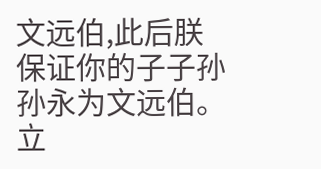文远伯,此后朕保证你的子子孙孙永为文远伯。立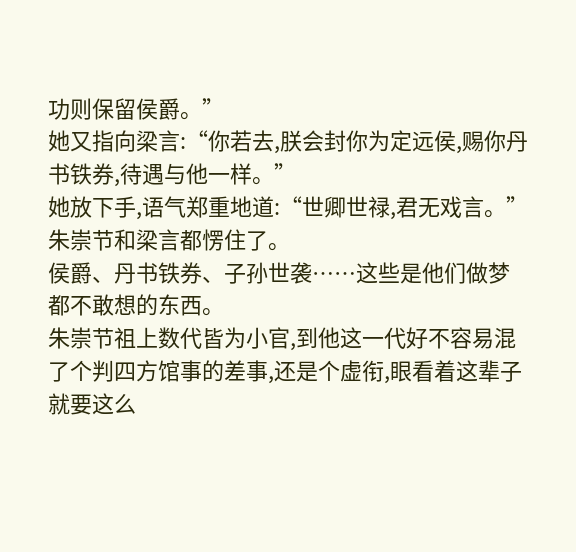功则保留侯爵。”
她又指向梁言:“你若去,朕会封你为定远侯,赐你丹书铁券,待遇与他一样。”
她放下手,语气郑重地道:“世卿世禄,君无戏言。”
朱崇节和梁言都愣住了。
侯爵、丹书铁券、子孙世袭……这些是他们做梦都不敢想的东西。
朱崇节祖上数代皆为小官,到他这一代好不容易混了个判四方馆事的差事,还是个虚衔,眼看着这辈子就要这么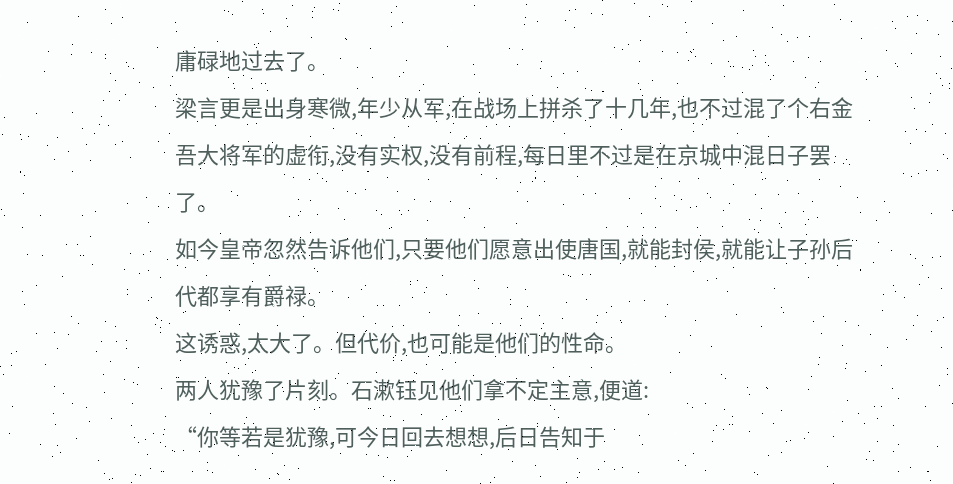庸碌地过去了。
梁言更是出身寒微,年少从军,在战场上拼杀了十几年,也不过混了个右金吾大将军的虚衔,没有实权,没有前程,每日里不过是在京城中混日子罢了。
如今皇帝忽然告诉他们,只要他们愿意出使唐国,就能封侯,就能让子孙后代都享有爵禄。
这诱惑,太大了。但代价,也可能是他们的性命。
两人犹豫了片刻。石漱钰见他们拿不定主意,便道:
“你等若是犹豫,可今日回去想想,后日告知于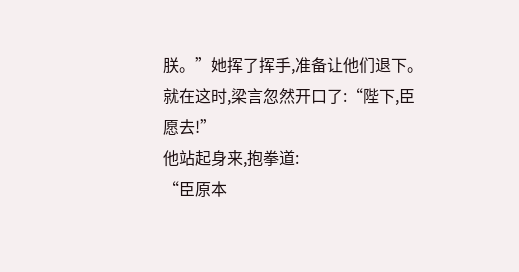朕。”她挥了挥手,准备让他们退下。
就在这时,梁言忽然开口了:“陛下,臣愿去!”
他站起身来,抱拳道:
“臣原本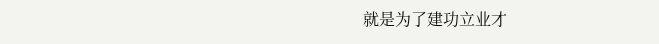就是为了建功立业才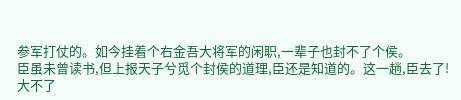参军打仗的。如今挂着个右金吾大将军的闲职,一辈子也封不了个侯。
臣虽未曾读书,但上报天子兮觅个封侯的道理,臣还是知道的。这一趟,臣去了!
大不了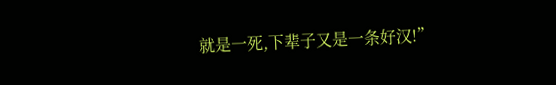就是一死,下辈子又是一条好汉!”